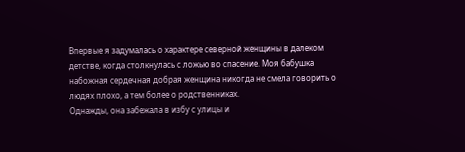Впервые я задумалась о характере северной женщины в далеком детстве, когда столкнулась с ложью во спасение. Моя бабушка набожная сердечная добрая женщина никогда не смела говорить о людях плохо, а тем более о родственниках.
Однажды, она забежала в избу с улицы и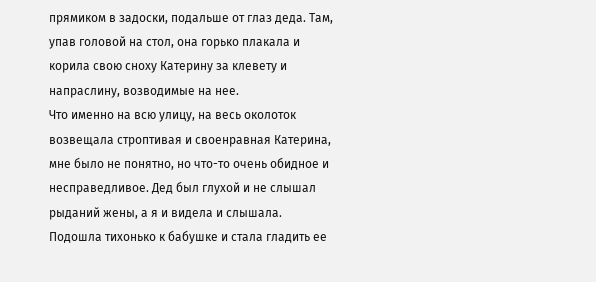прямиком в задоски, подальше от глаз деда. Там, упав головой на стол, она горько плакала и корила свою сноху Катерину за клевету и напраслину, возводимые на нее.
Что именно на всю улицу, на весь околоток возвещала строптивая и своенравная Катерина, мне было не понятно, но что-то очень обидное и несправедливое. Дед был глухой и не слышал рыданий жены, а я и видела и слышала.
Подошла тихонько к бабушке и стала гладить ее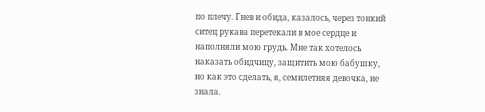по плечу. Гнев и обида, казалось, через тонкий ситец рукава перетекали в мое сердце и наполняли мою грудь. Мне так хотелось наказать обидчицу, защитить мою бабушку, но как это сделать, я, семилетняя девочка, не знала.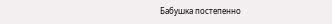Бабушка постепенно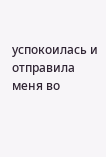успокоилась и отправила меня во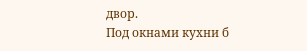двор.
Под окнами кухни б